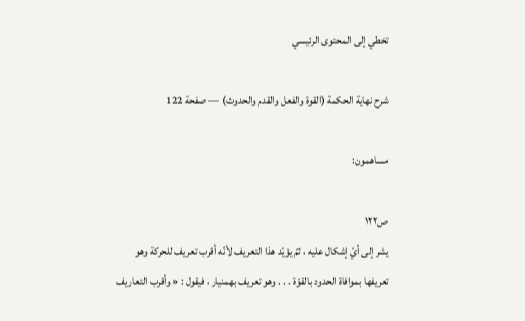تخطي إلى المحتوى الرئيسي

شرح نهاية الحكمة (القوة والفعل والقدم والحدوث) — صفحة 122

مساهمون:

ص١٢٢
يشر إلى أيّ إشكال عليه ، ثمّ يؤيّد هذا التعريف لأنّه أقرب تعريف للحركة وهو تعريفها بموافاة الحدود بالقوّة . . . وهو تعريف بهمنيار ، فيقول : « وأقرب التعاريف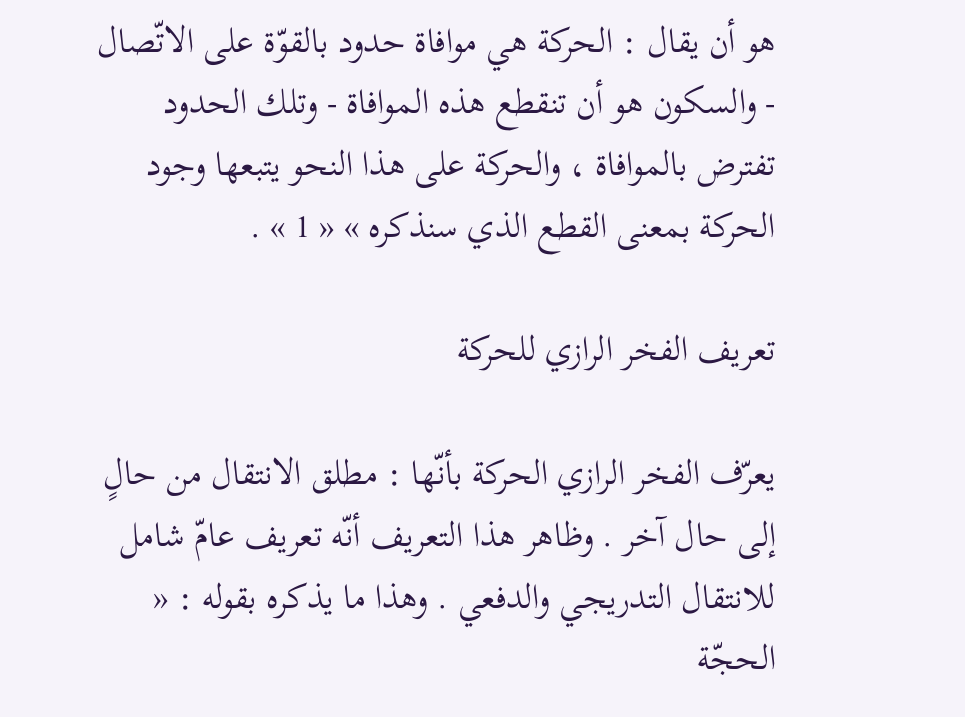هو أن يقال : الحركة هي موافاة حدود بالقوّة على الاتّصال - والسكون هو أن تنقطع هذه الموافاة - وتلك الحدود تفترض بالموافاة ، والحركة على هذا النحو يتبعها وجود الحركة بمعنى القطع الذي سنذكره » « 1 » .

تعريف الفخر الرازي للحركة

يعرّف الفخر الرازي الحركة بأنّها : مطلق الانتقال من حالٍ إلى حال آخر . وظاهر هذا التعريف أنّه تعريف عامّ شامل للانتقال التدريجي والدفعي . وهذا ما يذكره بقوله : « الحجّة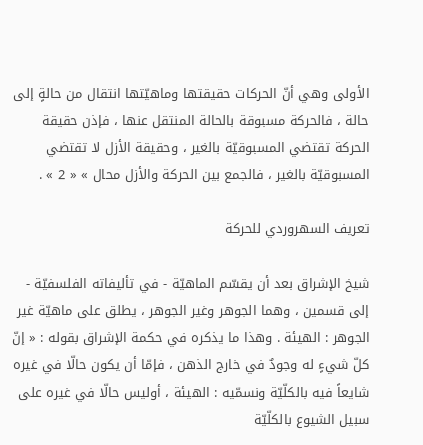الأولى وهي أنّ الحركات حقيقتها وماهيّتها انتقال من حالةٍ إلى حالة ، فالحركة مسبوقة بالحالة المنتقل عنها ، فإذن حقيقة الحركة تقتضي المسبوقيّة بالغير ، وحقيقة الأزل لا تقتضي المسبوقيّة بالغير ، فالجمع بين الحركة والأزل محال » « 2 » .

تعريف السهروردي للحركة

شيخ الإشراق بعد أن يقسّم الماهيّة - في تأليفاته الفلسفيّة - إلى قسمين ، وهما الجوهر وغير الجوهر ، يطلق على ماهيّة غير الجوهر : الهيئة . وهذا ما يذكره في حكمة الإشراق بقوله : « إنّ كلّ شيءٍ له وجودٌ في خارج الذهن ، فإمّا أن يكون حالّا في غيره شايعاً فيه بالكلّيّة ونسمّيه : الهيئة ، أوليس حالّا في غيره على سبيل الشيوع بالكلّيّة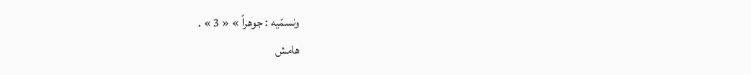ونسمّيه : جوهراً » « 3 » .
هامش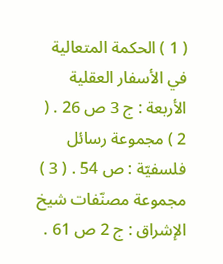( 1 ) الحكمة المتعالية في الأسفار العقلية الأربعة : ج 3 ص 26 . ( 2 ) مجموعة رسائل فلسفيّة : ص 54 . ( 3 ) مجموعة مصنّفات شيخ الإشراق : ج 2 ص 61 .